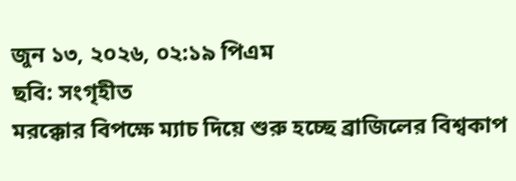জুন ১৩, ২০২৬, ০২:১৯ পিএম
ছবি: সংগৃহীত
মরক্কোর বিপক্ষে ম্যাচ দিয়ে শুরু হচ্ছে ব্রাজিলের বিশ্বকাপ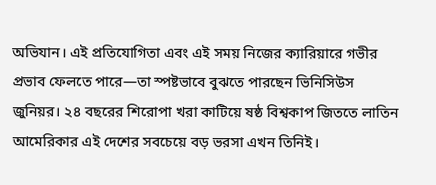অভিযান। এই প্রতিযোগিতা এবং এই সময় নিজের ক্যারিয়ারে গভীর প্রভাব ফেলতে পারে—তা স্পষ্টভাবে বুঝতে পারছেন ভিনিসিউস জুনিয়র। ২৪ বছরের শিরোপা খরা কাটিয়ে ষষ্ঠ বিশ্বকাপ জিততে লাতিন আমেরিকার এই দেশের সবচেয়ে বড় ভরসা এখন তিনিই।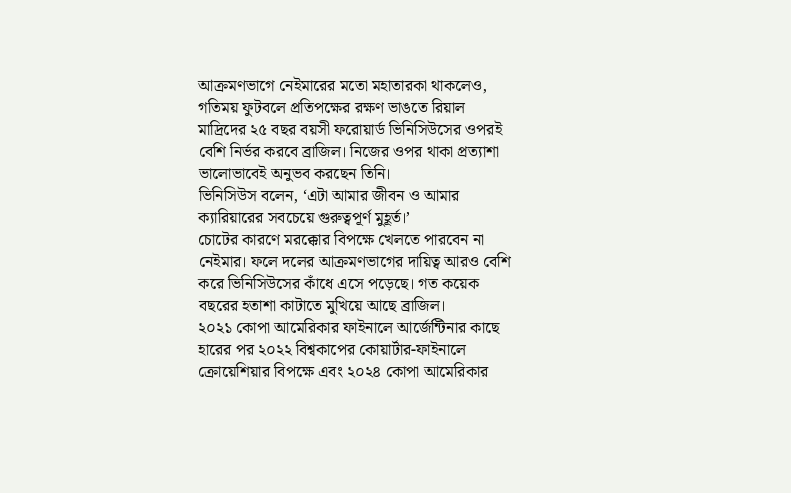আক্রমণভাগে নেইমারের মতো মহাতারকা থাকলেও, গতিময় ফুটবলে প্রতিপক্ষের রক্ষণ ভাঙতে রিয়াল মাদ্রিদের ২৫ বছর বয়সী ফরোয়ার্ড ভিনিসিউসের ওপরই বেশি নির্ভর করবে ব্রাজিল। নিজের ওপর থাকা প্রত্যাশা ভালোভাবেই অনুভব করছেন তিনি।
ভিনিসিউস বলেন, ‘এটা আমার জীবন ও আমার ক্যারিয়ারের সবচেয়ে গুরুত্বপূর্ণ মুহূর্ত।’
চোটের কারণে মরক্কোর বিপক্ষে খেলতে পারবেন না নেইমার। ফলে দলের আক্রমণভাগের দায়িত্ব আরও বেশি করে ভিনিসিউসের কাঁধে এসে পড়েছে। গত কয়েক বছরের হতাশা কাটাতে মুখিয়ে আছে ব্রাজিল।
২০২১ কোপা আমেরিকার ফাইনালে আর্জেন্টিনার কাছে হারের পর ২০২২ বিশ্বকাপের কোয়ার্টার-ফাইনালে ক্রোয়েশিয়ার বিপক্ষে এবং ২০২৪ কোপা আমেরিকার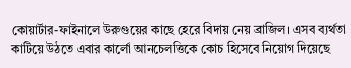কোয়ার্টার-ফাইনালে উরুগুয়ের কাছে হেরে বিদায় নেয় ব্রাজিল। এসব ব্যর্থতা কাটিয়ে উঠতে এবার কার্লো আনচেলত্তিকে কোচ হিসেবে নিয়োগ দিয়েছে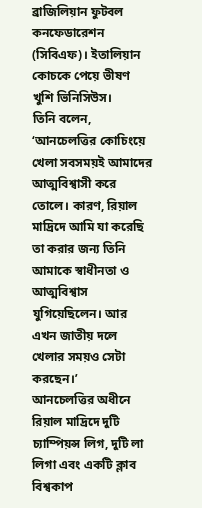ব্রাজিলিয়ান ফুটবল কনফেডারেশন (সিবিএফ)। ইতালিয়ান কোচকে পেয়ে ভীষণ খুশি ভিনিসিউস।
তিনি বলেন, ‘আনচেলত্তির কোচিংয়ে খেলা সবসময়ই আমাদের আত্মবিশ্বাসী করে তোলে। কারণ, রিয়াল মাদ্রিদে আমি যা করেছি তা করার জন্য তিনি আমাকে স্বাধীনতা ও আত্মবিশ্বাস যুগিয়েছিলেন। আর এখন জাতীয় দলে খেলার সময়ও সেটা করছেন।’
আনচেলত্তির অধীনে রিয়াল মাদ্রিদে দুটি চ্যাম্পিয়ন্স লিগ, দুটি লা লিগা এবং একটি ক্লাব বিশ্বকাপ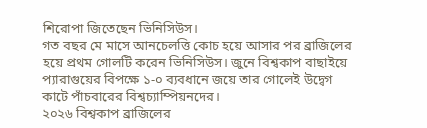শিরোপা জিতেছেন ভিনিসিউস।
গত বছর মে মাসে আনচেলত্তি কোচ হয়ে আসার পর ব্রাজিলের হয়ে প্রথম গোলটি করেন ভিনিসিউস। জুনে বিশ্বকাপ বাছাইয়ে প্যারাগুয়ের বিপক্ষে ১-০ ব্যবধানে জয়ে তার গোলেই উদ্বেগ কাটে পাঁচবারের বিশ্বচ্যাম্পিয়নদের।
২০২৬ বিশ্বকাপ ব্রাজিলের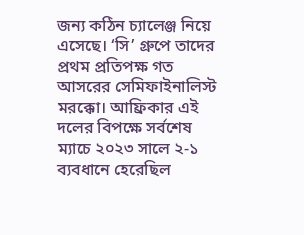জন্য কঠিন চ্যালেঞ্জ নিয়ে এসেছে। ‘সি’ গ্রুপে তাদের প্রথম প্রতিপক্ষ গত আসরের সেমিফাইনালিস্ট মরক্কো। আফ্রিকার এই দলের বিপক্ষে সর্বশেষ ম্যাচে ২০২৩ সালে ২-১ ব্যবধানে হেরেছিল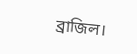ব্রাজিল।